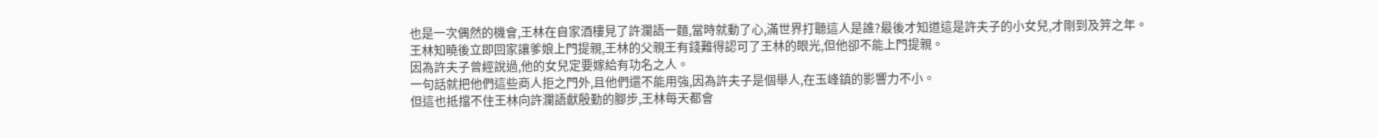也是一次偶然的機會,王林在自家酒樓見了許瀾語一麵,當時就動了心,滿世界打聽這人是誰?最後才知道這是許夫子的小女兒,才剛到及笄之年。
王林知曉後立即回家讓爹娘上門提親,王林的父親王有錢難得認可了王林的眼光,但他卻不能上門提親。
因為許夫子曾經說過,他的女兒定要嫁給有功名之人。
一句話就把他們這些商人拒之門外,且他們還不能用強,因為許夫子是個舉人,在玉峰鎮的影響力不小。
但這也抵擋不住王林向許瀾語獻殷勤的腳步,王林每天都會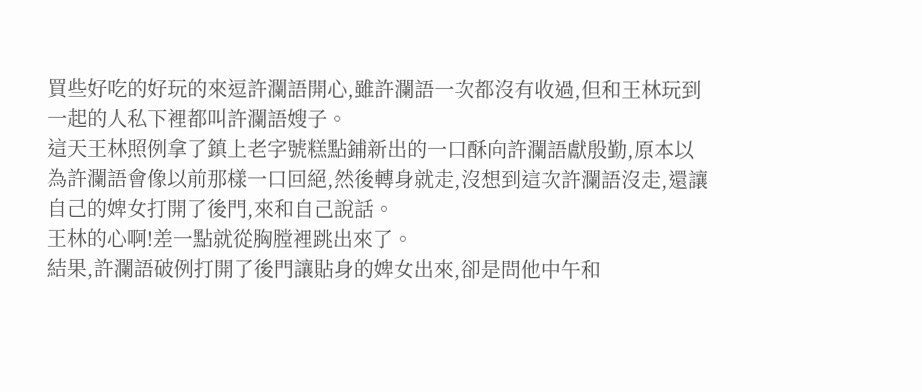買些好吃的好玩的來逗許瀾語開心,雖許瀾語一次都沒有收過,但和王林玩到一起的人私下裡都叫許瀾語嫂子。
這天王林照例拿了鎮上老字號糕點鋪新出的一口酥向許瀾語獻殷勤,原本以為許瀾語會像以前那樣一口回絕,然後轉身就走,沒想到這次許瀾語沒走,還讓自己的婢女打開了後門,來和自己說話。
王林的心啊!差一點就從胸膛裡跳出來了。
結果,許瀾語破例打開了後門讓貼身的婢女出來,卻是問他中午和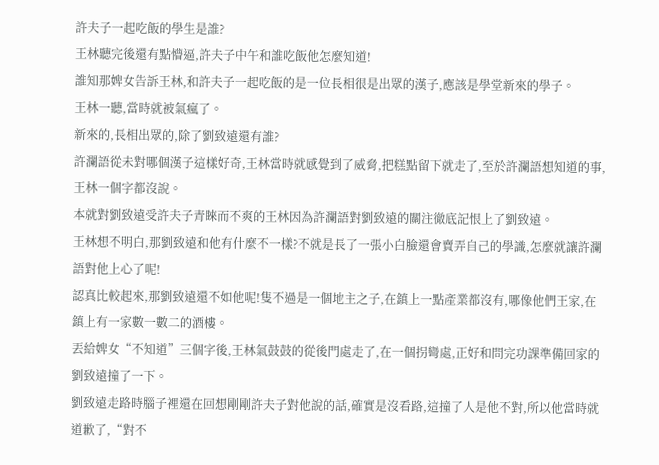許夫子一起吃飯的學生是誰?
王林聽完後還有點懵逼,許夫子中午和誰吃飯他怎麼知道!
誰知那婢女告訴王林,和許夫子一起吃飯的是一位長相很是出眾的漢子,應該是學堂新來的學子。
王林一聽,當時就被氣瘋了。
新來的,長相出眾的,除了劉致遠還有誰?
許瀾語從未對哪個漢子這樣好奇,王林當時就感覺到了威脅,把糕點留下就走了,至於許瀾語想知道的事,王林一個字都沒說。
本就對劉致遠受許夫子青睞而不爽的王林因為許瀾語對劉致遠的關注徹底記恨上了劉致遠。
王林想不明白,那劉致遠和他有什麼不一樣?不就是長了一張小白臉還會賣弄自己的學識,怎麼就讓許瀾語對他上心了呢!
認真比較起來,那劉致遠還不如他呢!隻不過是一個地主之子,在鎮上一點產業都沒有,哪像他們王家,在鎮上有一家數一數二的酒樓。
丟給婢女“不知道”三個字後,王林氣鼓鼓的從後門處走了,在一個拐彎處,正好和問完功課準備回家的劉致遠撞了一下。
劉致遠走路時腦子裡還在回想剛剛許夫子對他說的話,確實是沒看路,這撞了人是他不對,所以他當時就道歉了,“對不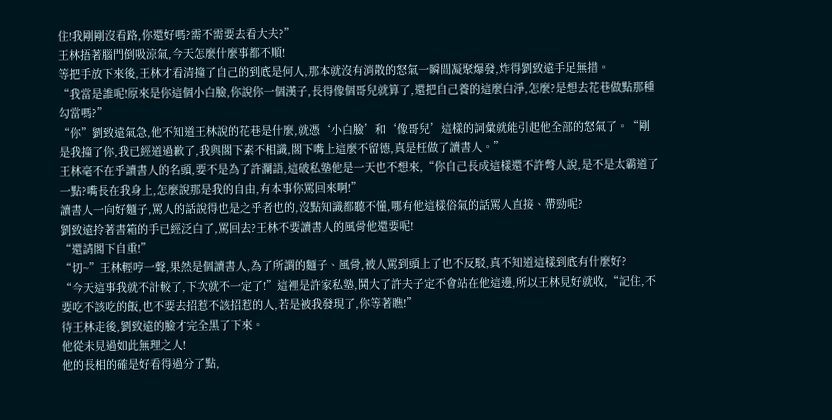住!我剛剛沒看路,你還好嗎?需不需要去看大夫?”
王林捂著腦門倒吸涼氣,今天怎麼什麼事都不順!
等把手放下來後,王林才看清撞了自己的到底是何人,那本就沒有消散的怒氣一瞬間凝聚爆發,炸得劉致遠手足無措。
“我當是誰呢!原來是你這個小白臉,你說你一個漢子,長得像個哥兒就算了,還把自己養的這麼白淨,怎麼?是想去花巷做點那種勾當嗎?”
“你”劉致遠氣急,他不知道王林說的花巷是什麼,就憑‘小白臉’和‘像哥兒’這樣的詞彙就能引起他全部的怒氣了。“剛是我撞了你,我已經道過歉了,我與閣下素不相識,閣下嘴上這麼不留德,真是枉做了讀書人。”
王林毫不在乎讀書人的名頭,要不是為了許瀾語,這破私塾他是一天也不想來,“你自己長成這樣還不許彆人說,是不是太霸道了一點?嘴長在我身上,怎麼說那是我的自由,有本事你罵回來啊!”
讀書人一向好麵子,罵人的話說得也是之乎者也的,沒點知識都聽不懂,哪有他這樣俗氣的話罵人直接、帶勁呢?
劉致遠拎著書箱的手已經泛白了,罵回去?王林不要讀書人的風骨他還要呢!
“還請閣下自重!”
“切~”王林輕哼一聲,果然是個讀書人,為了所謂的麵子、風骨,被人罵到頭上了也不反駁,真不知道這樣到底有什麼好?
“今天這事我就不計較了,下次就不一定了!”這裡是許家私塾,鬨大了許夫子定不會站在他這邊,所以王林見好就收,“記住,不要吃不該吃的飯,也不要去招惹不該招惹的人,若是被我發現了,你等著瞧!”
待王林走後,劉致遠的臉才完全黑了下來。
他從未見過如此無理之人!
他的長相的確是好看得過分了點,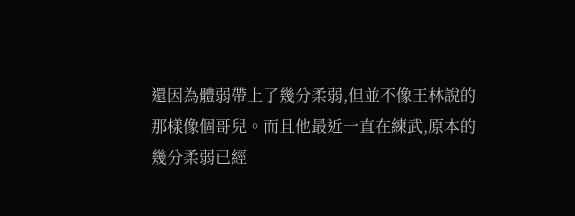還因為體弱帶上了幾分柔弱,但並不像王林說的那樣像個哥兒。而且他最近一直在練武,原本的幾分柔弱已經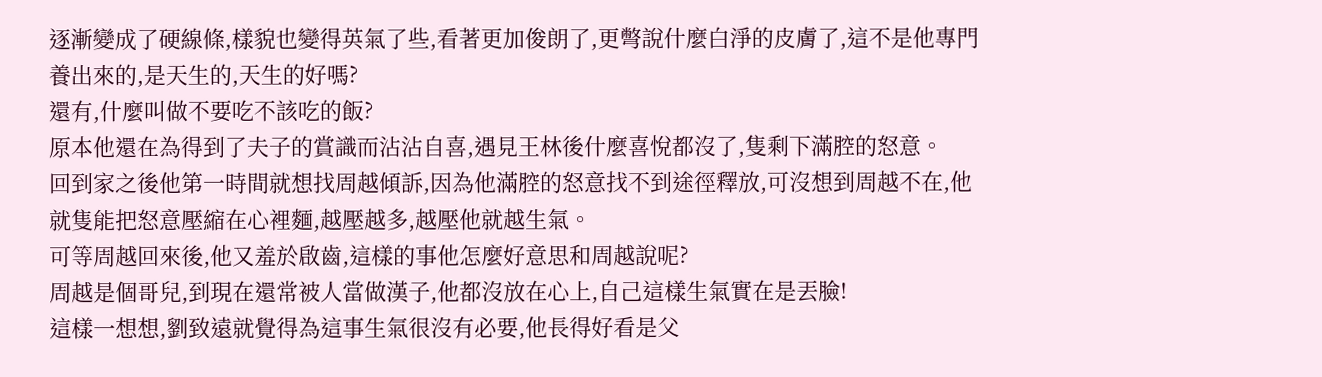逐漸變成了硬線條,樣貌也變得英氣了些,看著更加俊朗了,更彆說什麼白淨的皮膚了,這不是他專門養出來的,是天生的,天生的好嗎?
還有,什麼叫做不要吃不該吃的飯?
原本他還在為得到了夫子的賞識而沾沾自喜,遇見王林後什麼喜悅都沒了,隻剩下滿腔的怒意。
回到家之後他第一時間就想找周越傾訴,因為他滿腔的怒意找不到途徑釋放,可沒想到周越不在,他就隻能把怒意壓縮在心裡麵,越壓越多,越壓他就越生氣。
可等周越回來後,他又羞於啟齒,這樣的事他怎麼好意思和周越說呢?
周越是個哥兒,到現在還常被人當做漢子,他都沒放在心上,自己這樣生氣實在是丟臉!
這樣一想想,劉致遠就覺得為這事生氣很沒有必要,他長得好看是父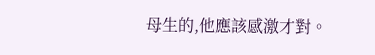母生的,他應該感激才對。